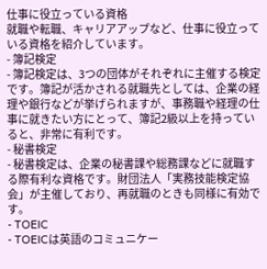仕事に役立っている資格
就職や転職、キャリアアップなど、仕事に役立っている資格を紹介しています。
- 簿記検定
- 簿記検定は、3つの団体がそれぞれに主催する検定です。簿記が活かされる就職先としては、企業の経理や銀行などが挙げられますが、事務職や経理の仕事に就きたい方にとって、簿記2級以上を持っていると、非常に有利です。
- 秘書検定
- 秘書検定は、企業の秘書課や総務課などに就職する際有利な資格です。財団法人「実務技能検定協会」が主催しており、再就職のときも同様に有効です。
- TOEIC
- TOEICは英語のコミュニケー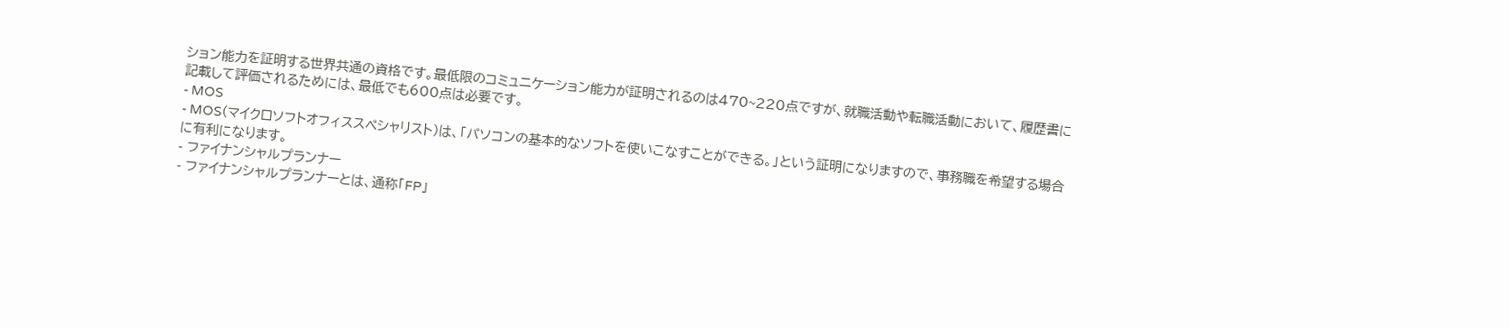ション能力を証明する世界共通の資格です。最低限のコミュニケーション能力が証明されるのは470~220点ですが、就職活動や転職活動において、履歴書に記載して評価されるためには、最低でも600点は必要です。
- MOS
- MOS(マイクロソフトオフィススペシャリスト)は、「パソコンの基本的なソフトを使いこなすことができる。」という証明になりますので、事務職を希望する場合に有利になります。
- ファイナンシャルプランナー
- ファイナンシャルプランナーとは、通称「FP」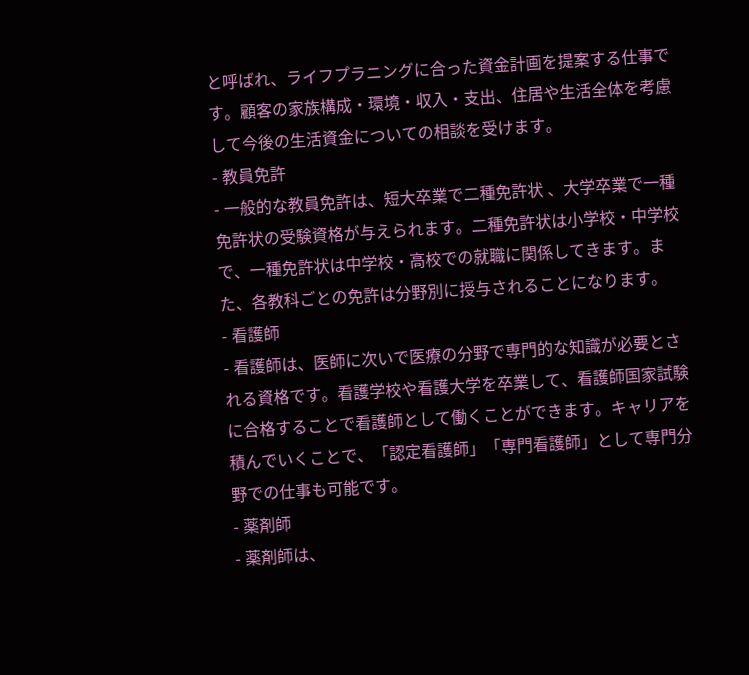と呼ばれ、ライフプラニングに合った資金計画を提案する仕事です。顧客の家族構成・環境・収入・支出、住居や生活全体を考慮して今後の生活資金についての相談を受けます。
- 教員免許
- 一般的な教員免許は、短大卒業で二種免許状 、大学卒業で一種免許状の受験資格が与えられます。二種免許状は小学校・中学校で、一種免許状は中学校・高校での就職に関係してきます。また、各教科ごとの免許は分野別に授与されることになります。
- 看護師
- 看護師は、医師に次いで医療の分野で専門的な知識が必要とされる資格です。看護学校や看護大学を卒業して、看護師国家試験に合格することで看護師として働くことができます。キャリアを積んでいくことで、「認定看護師」「専門看護師」として専門分野での仕事も可能です。
- 薬剤師
- 薬剤師は、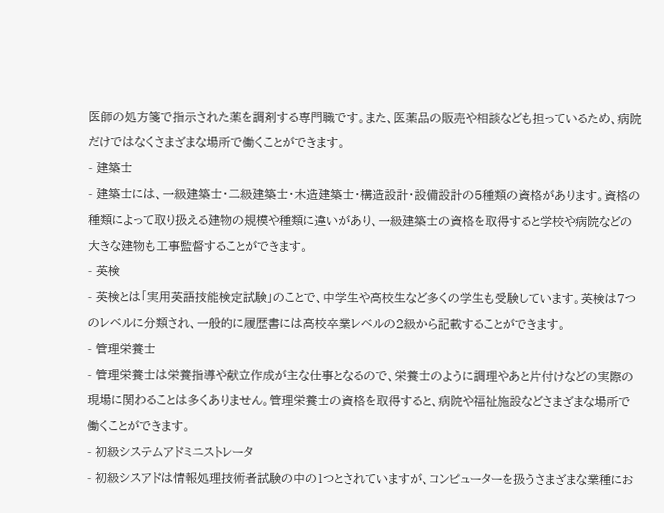医師の処方箋で指示された薬を調剤する専門職です。また、医薬品の販売や相談なども担っているため、病院だけではなくさまざまな場所で働くことができます。
- 建築士
- 建築士には、一級建築士・二級建築士・木造建築士・構造設計・設備設計の5種類の資格があります。資格の種類によって取り扱える建物の規模や種類に違いがあり、一級建築士の資格を取得すると学校や病院などの大きな建物も工事監督することができます。
- 英検
- 英検とは「実用英語技能検定試験」のことで、中学生や高校生など多くの学生も受験しています。英検は7つのレベルに分類され、一般的に履歴書には高校卒業レベルの2級から記載することができます。
- 管理栄養士
- 管理栄養士は栄養指導や献立作成が主な仕事となるので、栄養士のように調理やあと片付けなどの実際の現場に関わることは多くありません。管理栄養士の資格を取得すると、病院や福祉施設などさまざまな場所で働くことができます。
- 初級システムアドミニストレータ
- 初級シスアドは情報処理技術者試験の中の1つとされていますが、コンピューターを扱うさまざまな業種にお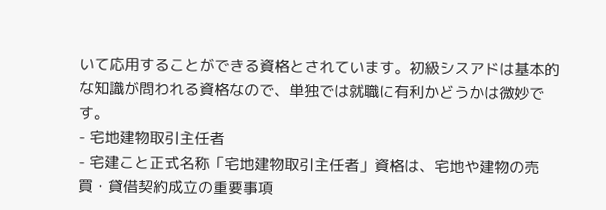いて応用することができる資格とされています。初級シスアドは基本的な知識が問われる資格なので、単独では就職に有利かどうかは微妙です。
- 宅地建物取引主任者
- 宅建こと正式名称「宅地建物取引主任者」資格は、宅地や建物の売買・貸借契約成立の重要事項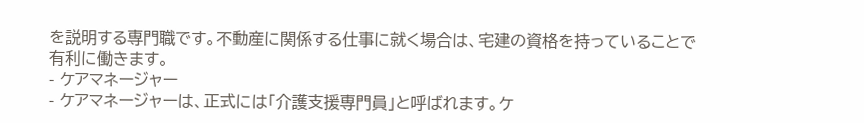を説明する専門職です。不動産に関係する仕事に就く場合は、宅建の資格を持っていることで有利に働きます。
- ケアマネージャー
- ケアマネージャーは、正式には「介護支援専門員」と呼ばれます。ケ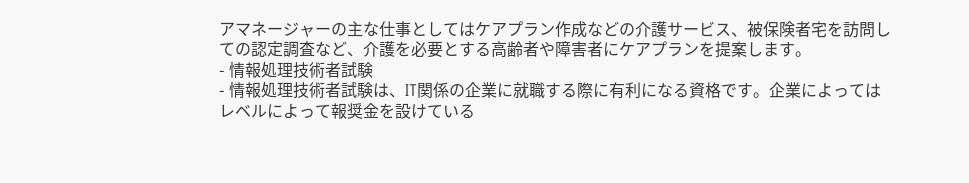アマネージャーの主な仕事としてはケアプラン作成などの介護サービス、被保険者宅を訪問しての認定調査など、介護を必要とする高齢者や障害者にケアプランを提案します。
- 情報処理技術者試験
- 情報処理技術者試験は、IT関係の企業に就職する際に有利になる資格です。企業によってはレベルによって報奨金を設けている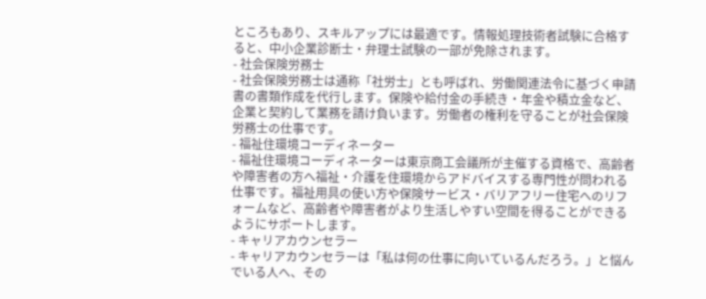ところもあり、スキルアップには最適です。情報処理技術者試験に合格すると、中小企業診断士・弁理士試験の一部が免除されます。
- 社会保険労務士
- 社会保険労務士は通称「社労士」とも呼ばれ、労働関連法令に基づく申請書の書類作成を代行します。保険や給付金の手続き・年金や積立金など、企業と契約して業務を請け負います。労働者の権利を守ることが社会保険労務士の仕事です。
- 福祉住環境コーディネーター
- 福祉住環境コーディネーターは東京商工会議所が主催する資格で、高齢者や障害者の方へ福祉・介護を住環境からアドバイスする専門性が問われる仕事です。福祉用具の使い方や保険サービス・バリアフリー住宅へのリフォームなど、高齢者や障害者がより生活しやすい空間を得ることができるようにサポートします。
- キャリアカウンセラー
- キャリアカウンセラーは「私は何の仕事に向いているんだろう。」と悩んでいる人へ、その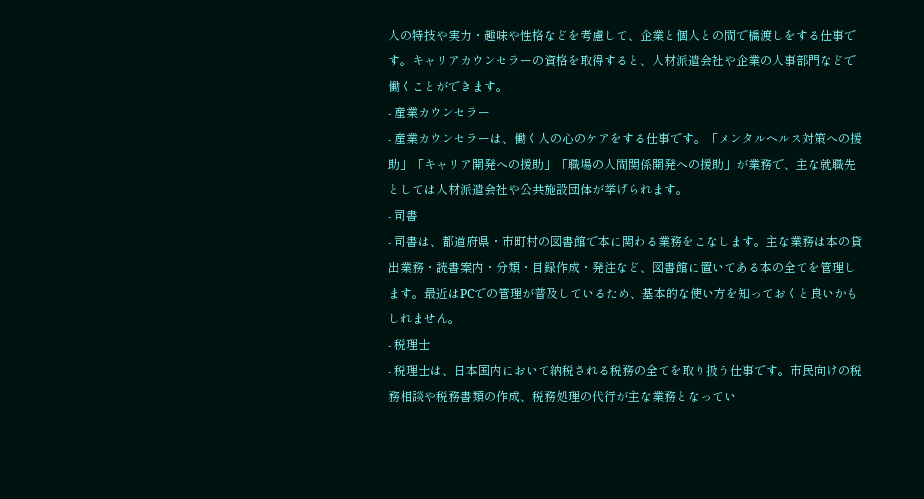人の特技や実力・趣味や性格などを考慮して、企業と個人との間で橋渡しをする仕事です。キャリアカウンセラーの資格を取得すると、人材派遣会社や企業の人事部門などで働くことができます。
- 産業カウンセラー
- 産業カウンセラーは、働く人の心のケアをする仕事です。「メンタルヘルス対策への援助」「キャリア開発への援助」「職場の人間関係開発への援助」が業務で、主な就職先としては人材派遣会社や公共施設団体が挙げられます。
- 司書
- 司書は、都道府県・市町村の図書館で本に関わる業務をこなします。主な業務は本の貸出業務・読書案内・分類・目録作成・発注など、図書館に置いてある本の全てを管理します。最近はPCでの管理が普及しているため、基本的な使い方を知っておくと良いかもしれません。
- 税理士
- 税理士は、日本国内において納税される税務の全てを取り扱う仕事です。市民向けの税務相談や税務書類の作成、税務処理の代行が主な業務となってい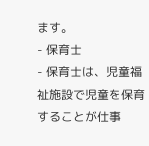ます。
- 保育士
- 保育士は、児童福祉施設で児童を保育することが仕事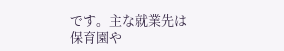です。主な就業先は保育園や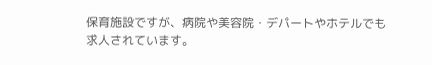保育施設ですが、病院や美容院・デパートやホテルでも求人されています。